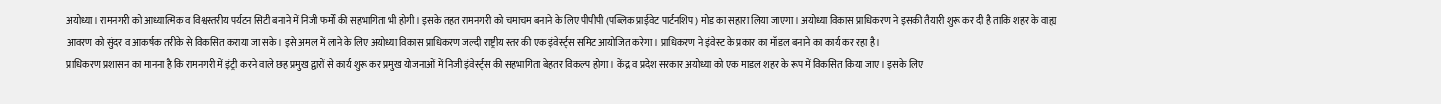अयोध्या। रामनगरी को आध्यात्मिक व विश्वस्तरीय पर्यटन सिटी बनाने में निजी फर्मों की सहभागिता भी होगी। इसके तहत रामनगरी को चमाचम बनाने के लिए पीपीपी (पब्लिक प्राईवेट पार्टनशिप) मोड का सहारा लिया जाएगा। अयोध्या विकास प्राधिकरण ने इसकी तैयारी शुरू कर दी है ताकि शहर के वाह्य आवरण को सुंदर व आकर्षक तरीके से विकसित कराया जा सके। इसे अमल में लाने के लिए अयोध्या विकास प्राधिकरण जल्दी राष्ट्रीय स्तर की एक इंवेर्स्ट्स समिट आयोजित करेगा। प्राधिकरण ने इंवेस्ट के प्रकार का मॉडल बनाने का कार्य कर रहा है।
प्राधिकरण प्रशासन का मानना है कि रामनगरी में इंट्री करने वाले छह प्रमुख द्वारों से कार्य शुरू कर प्रमुख योजनाओं में निजी इंवेर्स्ट्स की सहभागिता बेहतर विकल्प होगा। केंद्र व प्रदेश सरकार अयोध्या को एक माडल शहर के रूप में विकसित किया जाए। इसके लिए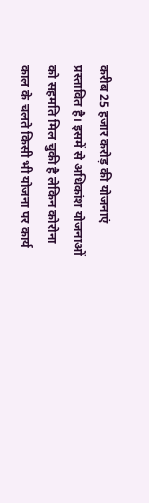करीब 25 हजार करोड़ की योजनाएं प्रस्तावित है। इसमें से अधिकांश योजनाओं को सहमति मिल चुकी है लेकिन कोरोना काल के चलते किसी भी योजना पर कार्य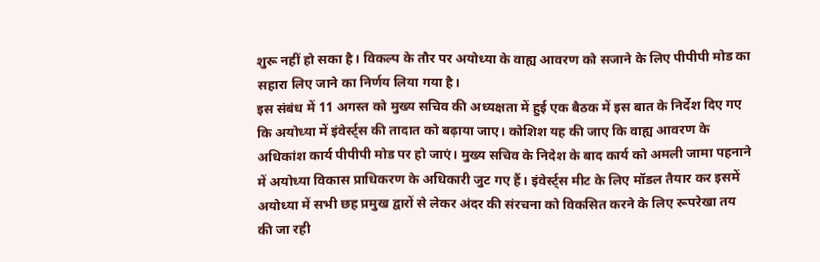शुरू नहीं हो सका है। विकल्प के तौर पर अयोध्या के वाह्य आवरण को सजाने के लिए पीपीपी मोड का सहारा लिए जाने का निर्णय लिया गया है।
इस संबंध में 11 अगस्त को मुख्य सचिव की अध्यक्षता में हुई एक बैठक में इस बात के निर्देश दिए गए कि अयोध्या में इंवेर्स्ट्स की तादात को बढ़ाया जाए। कोशिश यह की जाए कि वाह्य आवरण के अधिकांश कार्य पीपीपी मोड पर हो जाएं। मुख्य सचिव के निदेश के बाद कार्य को अमली जामा पहनाने में अयोध्या विकास प्राधिकरण के अधिकारी जुट गए हैं। इंवेर्स्ट्स मीट के लिए मॉडल तैयार कर इसमें अयोध्या में सभी छह प्रमुख द्वारों से लेकर अंदर की संरचना को विकसित करने के लिए रूपरेखा तय की जा रही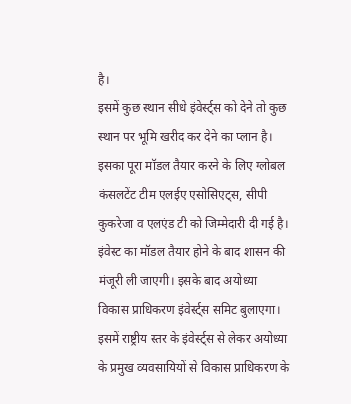है।
इसमें कुछ स्थान सीधे इंवेर्स्ट्स को देने तो कुछ स्थान पर भूमि खरीद कर देने का प्लान है। इसका पूरा मॉडल तैयार करने के लिए ग्लोबल कंसलटेंट टीम एलईए एसोसिएट्स, सीपी कुकरेजा व एलएंड टी को जिम्मेदारी दी गई है। इंवेस्ट का मॉडल तैयार होने के बाद शासन की मंजूरी ली जाएगी। इसके बाद अयोध्या विकास प्राधिकरण इंवेर्स्ट्स समिट बुलाएगा। इसमें राष्ट्रीय स्तर के इंवेर्स्ट्स से लेकर अयोध्या के प्रमुख व्यवसायियों से विकास प्राधिकरण के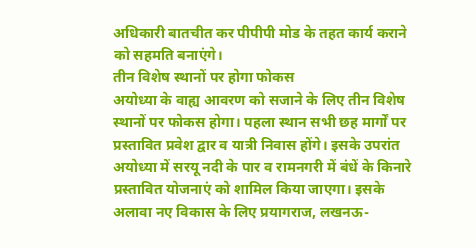अधिकारी बातचीत कर पीपीपी मोड के तहत कार्य कराने को सहमति बनाएंगे।
तीन विशेष स्थानों पर होगा फोकस
अयोध्या के वाह्य आवरण को सजाने के लिए तीन विशेष स्थानों पर फोकस होगा। पहला स्थान सभी छह मार्गों पर प्रस्तावित प्रवेश द्वार व यात्री निवास होंगे। इसके उपरांत अयोध्या में सरयू नदी के पार व रामनगरी में बंधें के किनारे प्रस्तावित योजनाएं को शामिल किया जाएगा। इसके अलावा नए विकास के लिए प्रयागराज, लखनऊ-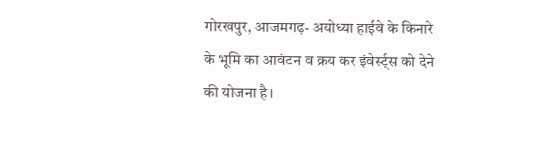गोरखपुर, आजमगढ़- अयोध्या हाईवे के किनारे के भूमि का आवंटन व क्रय कर इंवेर्स्ट्स को देने की योजना है।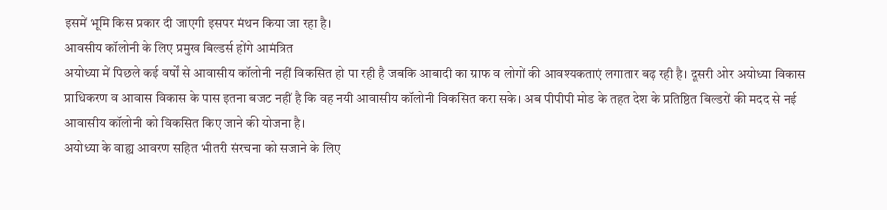इसमें भूमि किस प्रकार दी जाएगी इसपर मंथन किया जा रहा है।
आवसीय कॉलोनी के लिए प्रमुख बिल्डर्स होंगे आमंत्रित
अयोध्या में पिछले कई वर्षों से आवासीय कॉलोनी नहीं विकसित हो पा रही है जबकि आबादी का ग्राफ व लोगों की आवश्यकताएं लगातार बढ़ रही है। दूसरी ओर अयोध्या विकास प्राधिकरण व आवास विकास के पास इतना बजट नहीं है कि वह नयी आवासीय कॉलोनी विकसित करा सके। अब पीपीपी मोड के तहत देश के प्रतिष्ठित बिल्डरों की मदद से नई आवासीय कॉलोनी को विकसित किए जाने की योजना है।
अयोध्या के वाह्य आवरण सहित भीतरी संरचना को सजाने के लिए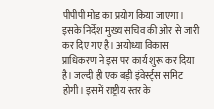पीपीपी मोड का प्रयोग किया जाएगा। इसके निर्देश मुख्य सचिव की ओर से जारी कर दिए गए है। अयोध्या विकास प्राधिकरण ने इस पर कार्य शुरू कर दिया है। जल्दी ही एक बड़ी इंवेर्स्ट्स समिट होगी। इसमें राष्ट्रीय स्तर के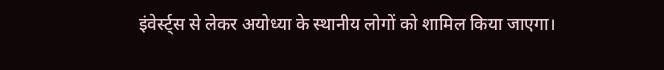इंवेर्स्ट्स से लेकर अयोध्या के स्थानीय लोगों को शामिल किया जाएगा।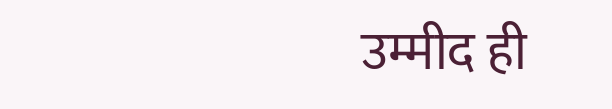उम्मीद ही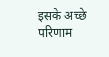इसके अच्छे परिणाम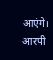आएंगे। आरपी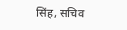सिंह, सचिव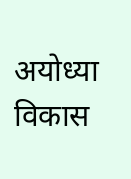अयोध्या विकास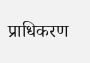प्राधिकरण